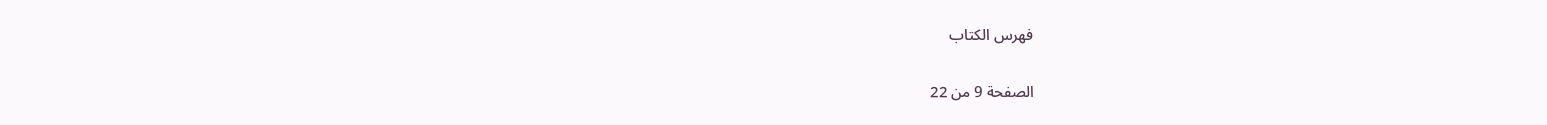فهرس الكتاب

الصفحة 9 من 22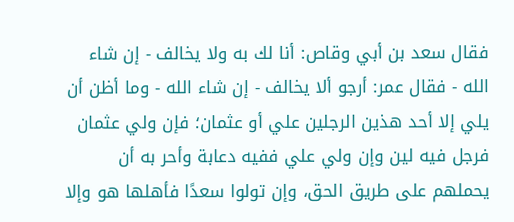فقال سعد بن أبي وقاص: أنا لك به ولا يخالف - إن شاء الله - فقال عمر: أرجو ألا يخالف - إن شاء الله - وما أظن أن يلي إلا أحد هذين الرجلين علي أو عثمان؛ فإن ولي عثمان فرجل فيه لين وإن ولي علي ففيه دعابة وأحر به أن يحملهم على طريق الحق، وإن تولوا سعدًا فأهلها هو وإلا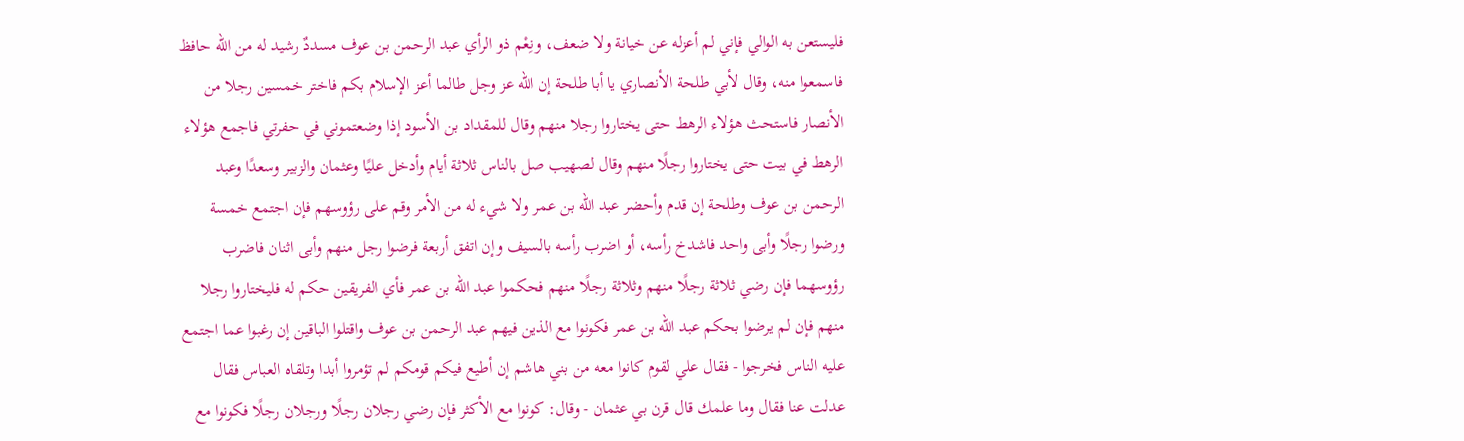فليستعن به الوالي فإني لم أعزله عن خيانة ولا ضعف، ونِعْم ذو الرأي عبد الرحمن بن عوف مسددٌ رشيد له من الله حافظ فاسمعوا منه، وقال لأبي طلحة الأنصاري يا أبا طلحة إن الله عز وجل طالما أعز الإسلام بكم فاختر خمسين رجلا من الأنصار فاستحث هؤلاء الرهط حتى يختاروا رجلا منهم وقال للمقداد بن الأسود إذا وضعتموني في حفرتي فاجمع هؤلاء الرهط في بيت حتى يختاروا رجلًا منهم وقال لصهيب صل بالناس ثلاثة أيام وأدخل عليًا وعثمان والزبير وسعدًا وعبد الرحمن بن عوف وطلحة إن قدم وأحضر عبد الله بن عمر ولا شيء له من الأمر وقم على رؤوسهم فإن اجتمع خمسة ورضوا رجلًا وأبى واحد فاشدخ رأسه، أو اضرب رأسه بالسيف وإن اتفق أربعة فرضوا رجل منهم وأبى اثنان فاضرب رؤوسهما فإن رضي ثلاثة رجلًا منهم وثلاثة رجلًا منهم فحكموا عبد الله بن عمر فأي الفريقين حكم له فليختاروا رجلا منهم فإن لم يرضوا بحكم عبد الله بن عمر فكونوا مع الذين فيهم عبد الرحمن بن عوف واقتلوا الباقين إن رغبوا عما اجتمع عليه الناس فخرجوا - فقال علي لقوم كانوا معه من بني هاشم إن أطيع فيكم قومكم لم تؤمروا أبدا وتلقاه العباس فقال عدلت عنا فقال وما علمك قال قرن بي عثمان - وقال: كونوا مع الأكثر فإن رضي رجلان رجلًا ورجلان رجلًا فكونوا مع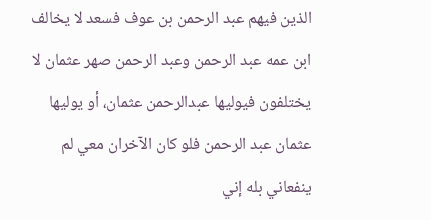الذين فيهم عبد الرحمن بن عوف فسعد لا يخالف ابن عمه عبد الرحمن وعبد الرحمن صهر عثمان لا يختلفون فيوليها عبدالرحمن عثمان، أو يوليها عثمان عبد الرحمن فلو كان الآخران معي لم ينفعاني بله إني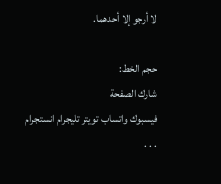لا أرجو إلا أحدهما.

حجم الخط:
شارك الصفحة
فيسبوك واتساب تويتر تليجرام انستجرام
. . .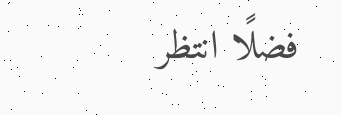فضلًا انتظر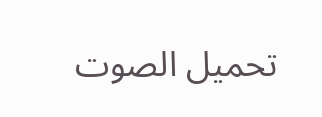تحميل الصوت